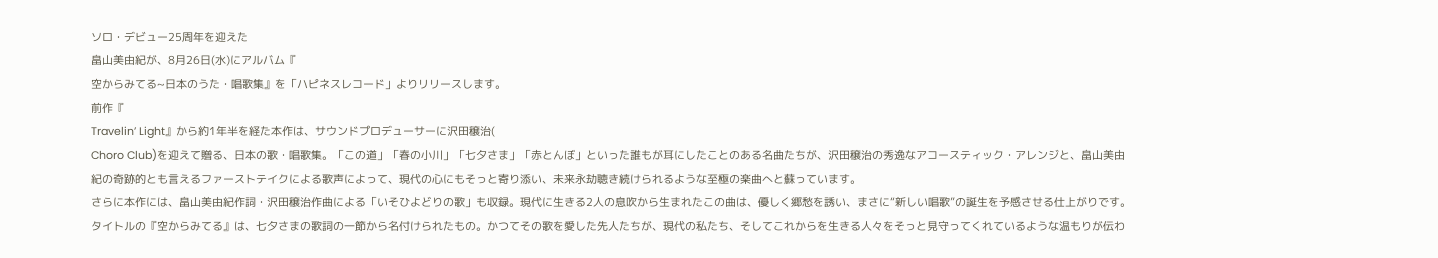ソロ・デビュー25周年を迎えた
畠山美由紀が、8月26日(水)にアルバム『
空からみてる~日本のうた・唱歌集』を「ハピネスレコード」よりリリースします。
前作『
Travelin’ Light』から約1年半を経た本作は、サウンドプロデューサーに沢田穣治(
Choro Club)を迎えて贈る、日本の歌・唱歌集。「この道」「春の小川」「七夕さま」「赤とんぼ」といった誰もが耳にしたことのある名曲たちが、沢田穣治の秀逸なアコースティック・アレンジと、畠山美由紀の奇跡的とも言えるファーストテイクによる歌声によって、現代の心にもそっと寄り添い、未来永劫聴き続けられるような至極の楽曲へと蘇っています。
さらに本作には、畠山美由紀作詞・沢田穣治作曲による「いそひよどりの歌」も収録。現代に生きる2人の息吹から生まれたこの曲は、優しく郷愁を誘い、まさに“新しい唱歌”の誕生を予感させる仕上がりです。
タイトルの『空からみてる』は、七夕さまの歌詞の一節から名付けられたもの。かつてその歌を愛した先人たちが、現代の私たち、そしてこれからを生きる人々をそっと見守ってくれているような温もりが伝わ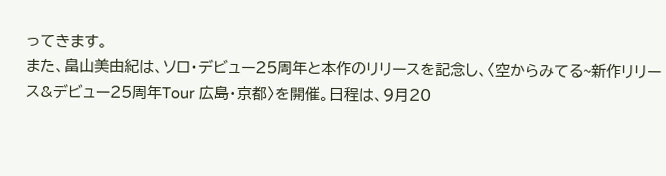ってきます。
また、畠山美由紀は、ソロ・デビュー25周年と本作のリリースを記念し、〈空からみてる~新作リリース&デビュー25周年Tour 広島・京都〉を開催。日程は、9月20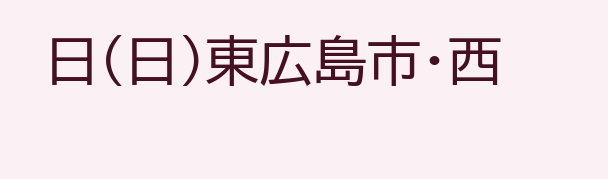日(日)東広島市・西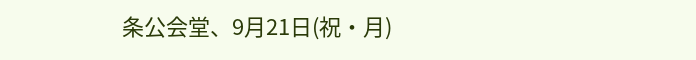条公会堂、9月21日(祝・月)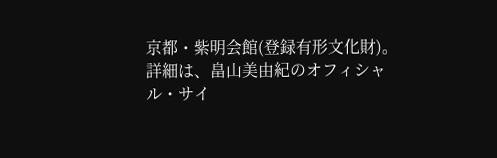京都・紫明会館(登録有形文化財)。詳細は、畠山美由紀のオフィシャル・サイ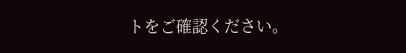トをご確認ください。